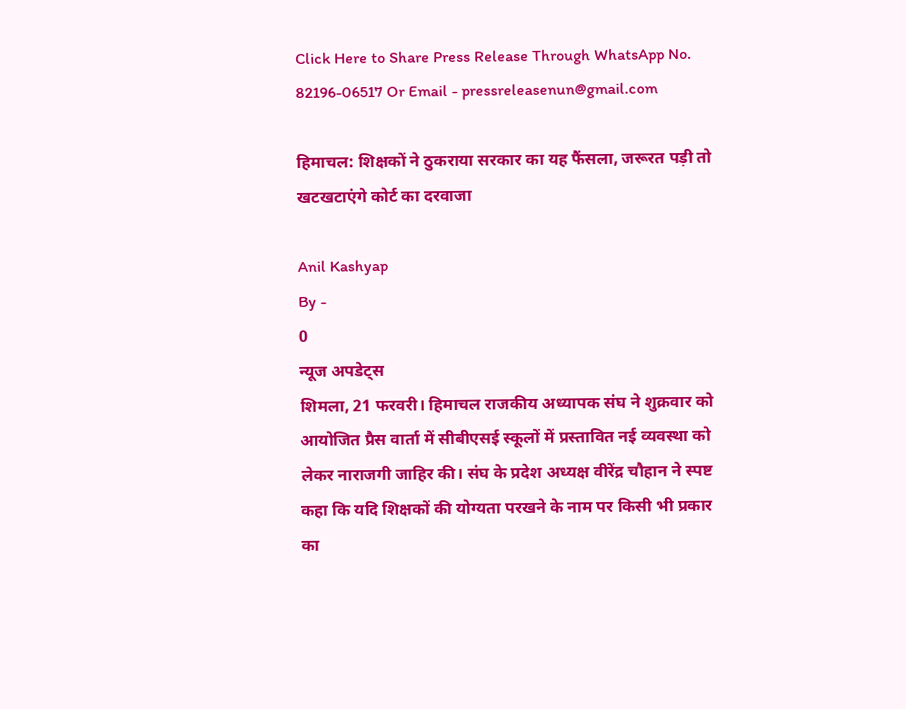Click Here to Share Press Release Through WhatsApp No. 82196-06517 Or Email - pressreleasenun@gmail.com

हिमाचल: शिक्षकों ने ठुकराया सरकार का यह फैंसला, जरूरत पड़ी तो खटखटाएंगे कोर्ट का दरवाजा

Anil Kashyap
By -
0
न्यूज अपडेट्स
शिमला, 21 फरवरी। हिमाचल राजकीय अध्यापक संघ ने शुक्रवार को आयोजित प्रैस वार्ता में सीबीएसई स्कूलों में प्रस्तावित नई व्यवस्था को लेकर नाराजगी जाहिर की। संघ के प्रदेश अध्यक्ष वीरेंद्र चौहान ने स्पष्ट कहा कि यदि शिक्षकों की योग्यता परखने के नाम पर किसी भी प्रकार का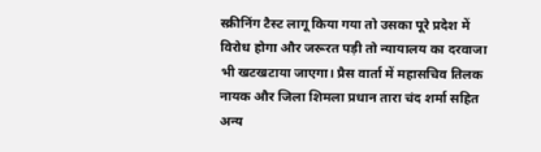स्क्रीनिंग टैस्ट लागू किया गया तो उसका पूरे प्रदेश में विरोध होगा और जरूरत पड़ी तो न्यायालय का दरवाजा भी खटखटाया जाएगा। प्रैस वार्ता में महासचिव तिलक नायक और जिला शिमला प्रधान तारा चंद शर्मा सहित अन्य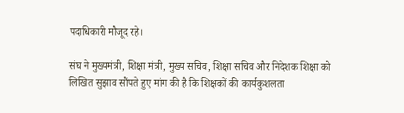पदाधिकारी मौजूद रहे।

संघ ने मुख्यमंत्री, शिक्षा मंत्री, मुख्य सचिव, शिक्षा सचिव और निदेशक शिक्षा को लिखित सुझाव सौंपते हुए मांग की है कि शिक्षकों की कार्यकुशलता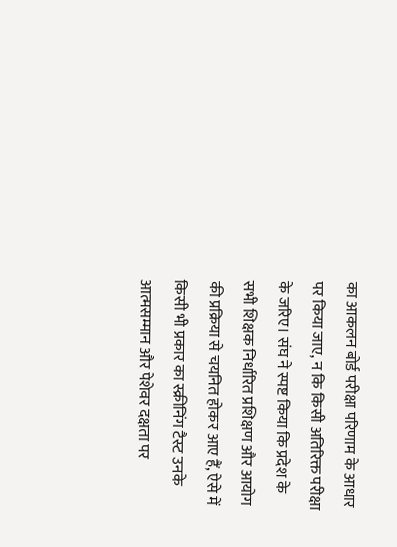का आकलन बोर्ड परीक्षा परिणाम के आधार पर किया जाए, न कि किसी अतिरिक्त परीक्षा के जरिए। संघ ने स्पष्ट किया कि प्रदेश के सभी शिक्षक निर्धारित प्रशिक्षण और आयोग की प्रक्रिया से चयनित होकर आए हैं, ऐसे में किसी भी प्रकार का स्क्रीनिंग टैस्ट उनके आत्मसम्मान और पेशेवर दक्षता पर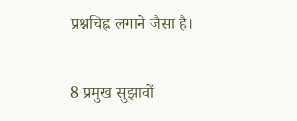प्रश्नचिह्न लगाने जैसा है।

8 प्रमुख सुझावों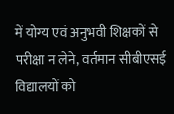में योग्य एवं अनुभवी शिक्षकों से परीक्षा न लेने, वर्तमान सीबीएसई विद्यालयों को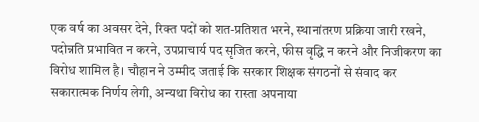एक वर्ष का अवसर देने, रिक्त पदों को शत-प्रतिशत भरने, स्थानांतरण प्रक्रिया जारी रखने, पदोन्नति प्रभावित न करने, उपप्राचार्य पद सृजित करने, फीस वृद्धि न करने और निजीकरण का विरोध शामिल है। चौहान ने उम्मीद जताई कि सरकार शिक्षक संगठनों से संवाद कर सकारात्मक निर्णय लेगी, अन्यथा विरोध का रास्ता अपनाया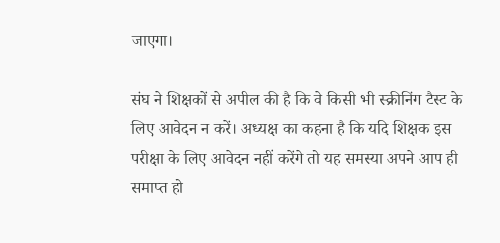जाएगा।

संघ ने शिक्षकों से अपील की है कि वे किसी भी स्क्रीनिंग टैस्ट के लिए आवेदन न करें। अध्यक्ष का कहना है कि यदि शिक्षक इस परीक्षा के लिए आवेदन नहीं करेंगे तो यह समस्या अपने आप ही समाप्त हो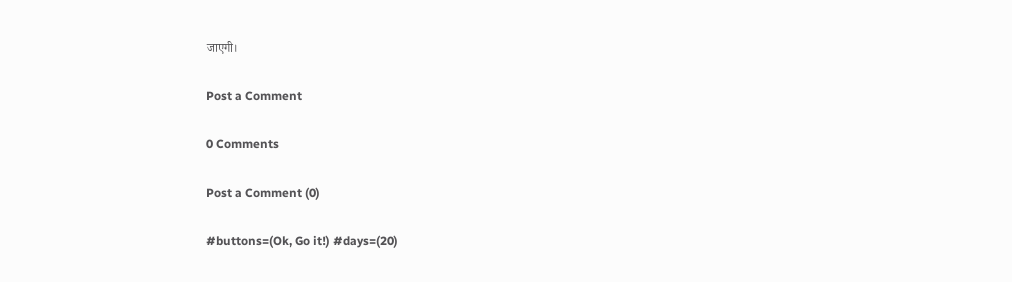जाएगी।

Post a Comment

0 Comments

Post a Comment (0)

#buttons=(Ok, Go it!) #days=(20)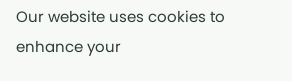Our website uses cookies to enhance your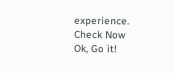experience. Check Now
Ok, Go it!